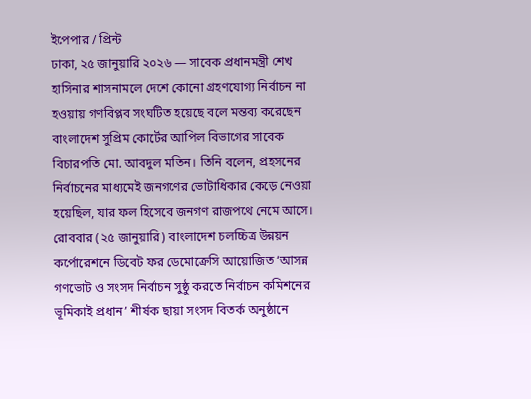ইপেপার / প্রিন্ট
ঢাকা, ২৫ জানুয়ারি ২০২৬ — সাবেক প্রধানমন্ত্রী শেখ হাসিনার শাসনামলে দেশে কোনো গ্রহণযোগ্য নির্বাচন না হওয়ায় গণবিপ্লব সংঘটিত হয়েছে বলে মন্তব্য করেছেন বাংলাদেশ সুপ্রিম কোর্টের আপিল বিভাগের সাবেক বিচারপতি মো. আবদুল মতিন। তিনি বলেন, প্রহসনের নির্বাচনের মাধ্যমেই জনগণের ভোটাধিকার কেড়ে নেওয়া হয়েছিল, যার ফল হিসেবে জনগণ রাজপথে নেমে আসে।
রোববার (২৫ জানুয়ারি) বাংলাদেশ চলচ্চিত্র উন্নয়ন কর্পোরেশনে ডিবেট ফর ডেমোক্রেসি আয়োজিত ‘আসন্ন গণভোট ও সংসদ নির্বাচন সুষ্ঠু করতে নির্বাচন কমিশনের ভূমিকাই প্রধান’ শীর্ষক ছায়া সংসদ বিতর্ক অনুষ্ঠানে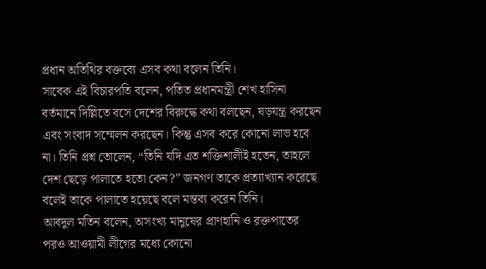প্রধান অতিথির বক্তব্যে এসব কথা বলেন তিনি।
সাবেক এই বিচারপতি বলেন, পতিত প্রধানমন্ত্রী শেখ হাসিনা বর্তমানে দিল্লিতে বসে দেশের বিরুদ্ধে কথা বলছেন, ষড়যন্ত্র করছেন এবং সংবাদ সম্মেলন করছেন। কিন্তু এসব করে কোনো লাভ হবে না। তিনি প্রশ্ন তোলেন, “তিনি যদি এত শক্তিশালীই হতেন, তাহলে দেশ ছেড়ে পালাতে হতো কেন?” জনগণ তাকে প্রত্যাখ্যান করেছে বলেই তাকে পালাতে হয়েছে বলে মন্তব্য করেন তিনি।
আবদুল মতিন বলেন, অসংখ্য মানুষের প্রাণহানি ও রক্তপাতের পরও আওয়ামী লীগের মধ্যে কোনো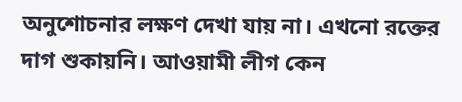অনুশোচনার লক্ষণ দেখা যায় না। এখনো রক্তের দাগ শুকায়নি। আওয়ামী লীগ কেন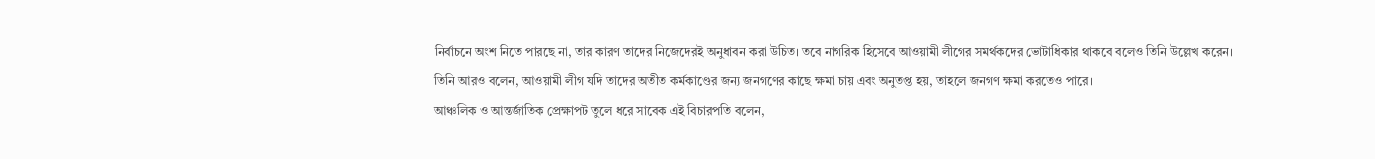নির্বাচনে অংশ নিতে পারছে না, তার কারণ তাদের নিজেদেরই অনুধাবন করা উচিত। তবে নাগরিক হিসেবে আওয়ামী লীগের সমর্থকদের ভোটাধিকার থাকবে বলেও তিনি উল্লেখ করেন।
তিনি আরও বলেন, আওয়ামী লীগ যদি তাদের অতীত কর্মকাণ্ডের জন্য জনগণের কাছে ক্ষমা চায় এবং অনুতপ্ত হয়, তাহলে জনগণ ক্ষমা করতেও পারে।
আঞ্চলিক ও আন্তর্জাতিক প্রেক্ষাপট তুলে ধরে সাবেক এই বিচারপতি বলেন,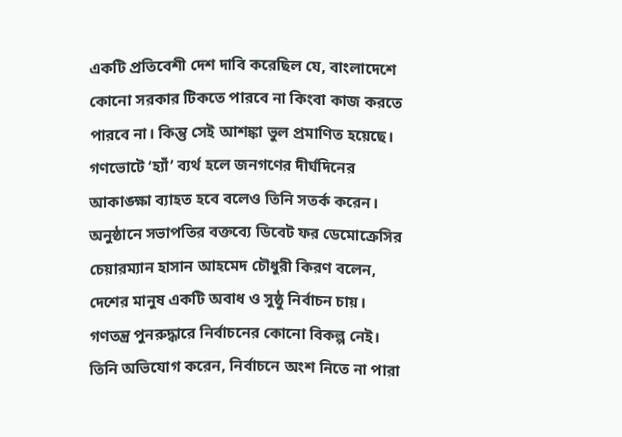একটি প্রতিবেশী দেশ দাবি করেছিল যে, বাংলাদেশে কোনো সরকার টিকতে পারবে না কিংবা কাজ করতে পারবে না। কিন্তু সেই আশঙ্কা ভুল প্রমাণিত হয়েছে। গণভোটে ‘হ্যাঁ’ ব্যর্থ হলে জনগণের দীর্ঘদিনের আকাঙ্ক্ষা ব্যাহত হবে বলেও তিনি সতর্ক করেন।
অনুষ্ঠানে সভাপতির বক্তব্যে ডিবেট ফর ডেমোক্রেসির চেয়ারম্যান হাসান আহমেদ চৌধুরী কিরণ বলেন, দেশের মানুষ একটি অবাধ ও সুষ্ঠু নির্বাচন চায়। গণতন্ত্র পুনরুদ্ধারে নির্বাচনের কোনো বিকল্প নেই। তিনি অভিযোগ করেন, নির্বাচনে অংশ নিতে না পারা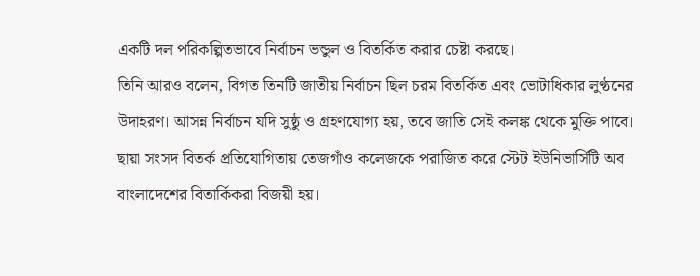একটি দল পরিকল্পিতভাবে নির্বাচন ভন্ডুল ও বিতর্কিত করার চেষ্টা করছে।
তিনি আরও বলেন, বিগত তিনটি জাতীয় নির্বাচন ছিল চরম বিতর্কিত এবং ভোটাধিকার লুণ্ঠনের উদাহরণ। আসন্ন নির্বাচন যদি সুষ্ঠু ও গ্রহণযোগ্য হয়, তবে জাতি সেই কলঙ্ক থেকে মুক্তি পাবে।
ছায়া সংসদ বিতর্ক প্রতিযোগিতায় তেজগাঁও কলেজকে পরাজিত করে স্টেট ইউনিভার্সিটি অব বাংলাদেশের বিতার্কিকরা বিজয়ী হয়।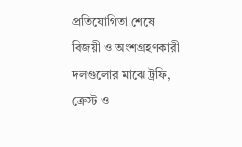প্রতিযোগিতা শেষে বিজয়ী ও অংশগ্রহণকারী দলগুলোর মাঝে ট্রফি, ক্রেস্ট ও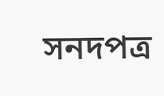সনদপত্র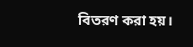বিতরণ করা হয়।